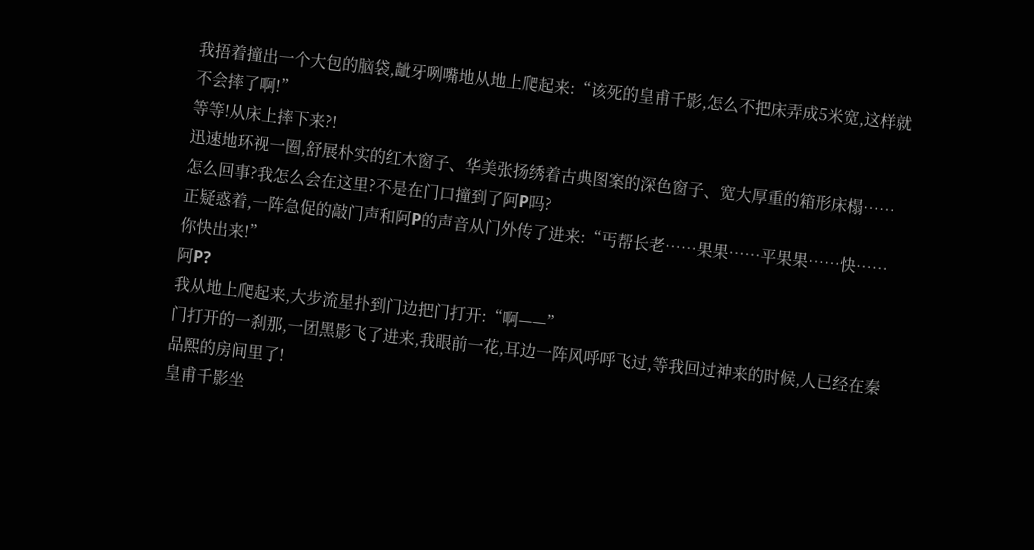我捂着撞出一个大包的脑袋,龇牙咧嘴地从地上爬起来:“该死的皇甫千影,怎么不把床弄成5米宽,这样就不会摔了啊!”
等等!从床上摔下来?!
迅速地环视一圈,舒展朴实的红木窗子、华美张扬绣着古典图案的深色窗子、宽大厚重的箱形床榻……
怎么回事?我怎么会在这里?不是在门口撞到了阿P吗?
正疑惑着,一阵急促的敲门声和阿P的声音从门外传了进来:“丐帮长老……果果……平果果……快……你快出来!”
阿P?
我从地上爬起来,大步流星扑到门边把门打开:“啊——”
门打开的一刹那,一团黑影飞了进来,我眼前一花,耳边一阵风呼呼飞过,等我回过神来的时候,人已经在秦品熙的房间里了!
皇甫千影坐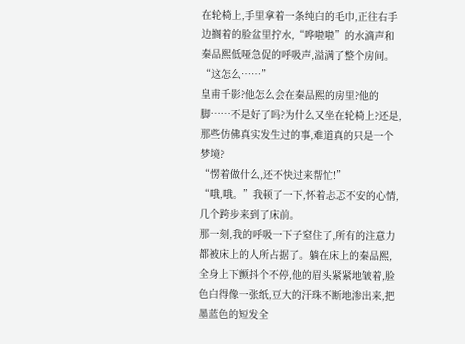在轮椅上,手里拿着一条纯白的毛巾,正往右手边搁着的脸盆里拧水,“哗啦啦”的水滴声和秦品熙低哑急促的呼吸声,溢满了整个房间。
“这怎么……”
皇甫千影?他怎么会在秦品熙的房里?他的脚……不是好了吗?为什么又坐在轮椅上?还是,那些仿佛真实发生过的事,难道真的只是一个梦境?
“愣着做什么,还不快过来帮忙!”
“哦,哦。”我顿了一下,怀着忐忑不安的心情,几个跨步来到了床前。
那一刻,我的呼吸一下子窒住了,所有的注意力都被床上的人所占据了。躺在床上的秦品熙,全身上下颤抖个不停,他的眉头紧紧地皱着,脸色白得像一张纸,豆大的汗珠不断地渗出来,把墨蓝色的短发全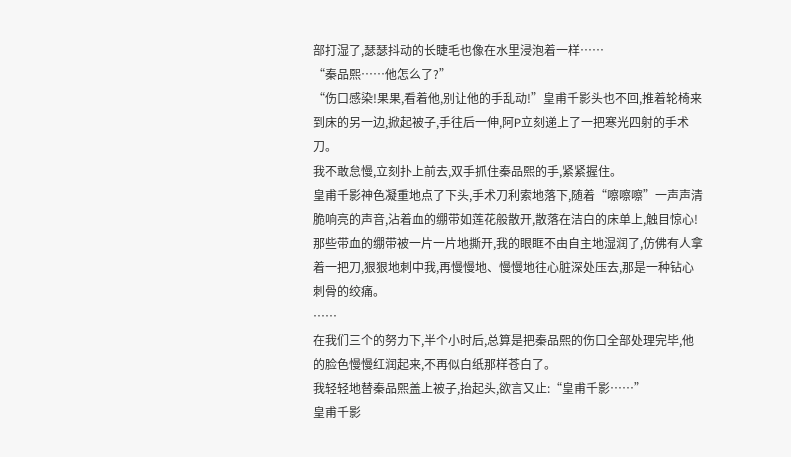部打湿了,瑟瑟抖动的长睫毛也像在水里浸泡着一样……
“秦品熙……他怎么了?”
“伤口感染!果果,看着他,别让他的手乱动!”皇甫千影头也不回,推着轮椅来到床的另一边,掀起被子,手往后一伸,阿P立刻递上了一把寒光四射的手术刀。
我不敢怠慢,立刻扑上前去,双手抓住秦品熙的手,紧紧握住。
皇甫千影神色凝重地点了下头,手术刀利索地落下,随着“嚓嚓嚓”一声声清脆响亮的声音,沾着血的绷带如莲花般散开,散落在洁白的床单上,触目惊心!
那些带血的绷带被一片一片地撕开,我的眼眶不由自主地湿润了,仿佛有人拿着一把刀,狠狠地刺中我,再慢慢地、慢慢地往心脏深处压去,那是一种钻心刺骨的绞痛。
……
在我们三个的努力下,半个小时后,总算是把秦品熙的伤口全部处理完毕,他的脸色慢慢红润起来,不再似白纸那样苍白了。
我轻轻地替秦品熙盖上被子,抬起头,欲言又止:“皇甫千影……”
皇甫千影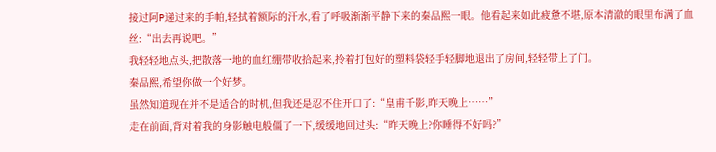接过阿P递过来的手帕,轻拭着额际的汗水,看了呼吸渐渐平静下来的秦品熙一眼。他看起来如此疲惫不堪,原本清澈的眼里布满了血丝:“出去再说吧。”
我轻轻地点头,把散落一地的血红绷带收拾起来,拎着打包好的塑料袋轻手轻脚地退出了房间,轻轻带上了门。
秦品熙,希望你做一个好梦。
虽然知道现在并不是适合的时机,但我还是忍不住开口了:“皇甫千影,昨天晚上……”
走在前面,背对着我的身影触电般僵了一下,缓缓地回过头:“昨天晚上?你睡得不好吗?”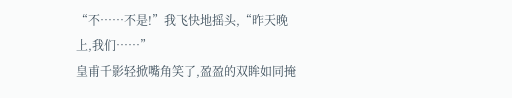“不……不是!”我飞快地摇头,“昨天晚上,我们……”
皇甫千影轻掀嘴角笑了,盈盈的双眸如同掩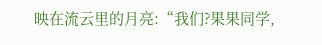映在流云里的月亮:“我们?果果同学,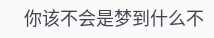你该不会是梦到什么不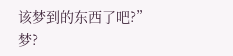该梦到的东西了吧?”
梦?